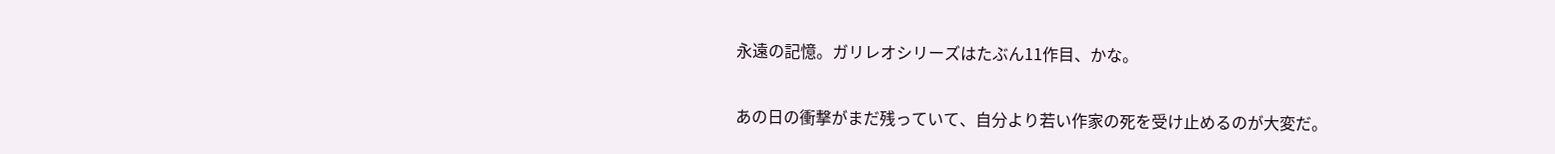永遠の記憶。ガリレオシリーズはたぶん11作目、かな。

あの日の衝撃がまだ残っていて、自分より若い作家の死を受け止めるのが大変だ。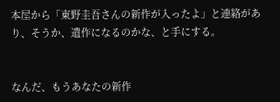本屋から「東野圭吾さんの新作が入ったよ」と連絡があり、そうか、遺作になるのかな、と手にする。


なんだ、もうあなたの新作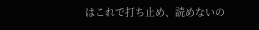はこれで打ち止め、読めないの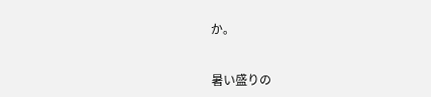か。


暑い盛りの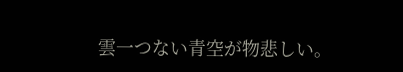雲一つない青空が物悲しい。